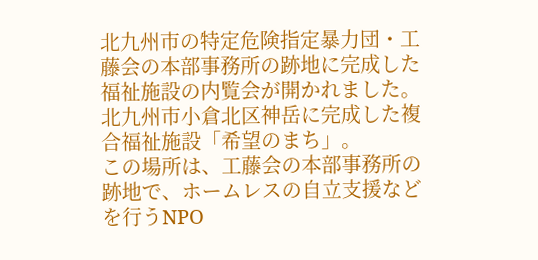北九州市の特定危険指定暴力団・工藤会の本部事務所の跡地に完成した福祉施設の内覧会が開かれました。
北九州市小倉北区神岳に完成した複合福祉施設「希望のまち」。
この場所は、工藤会の本部事務所の跡地で、ホームレスの自立支援などを行うNPO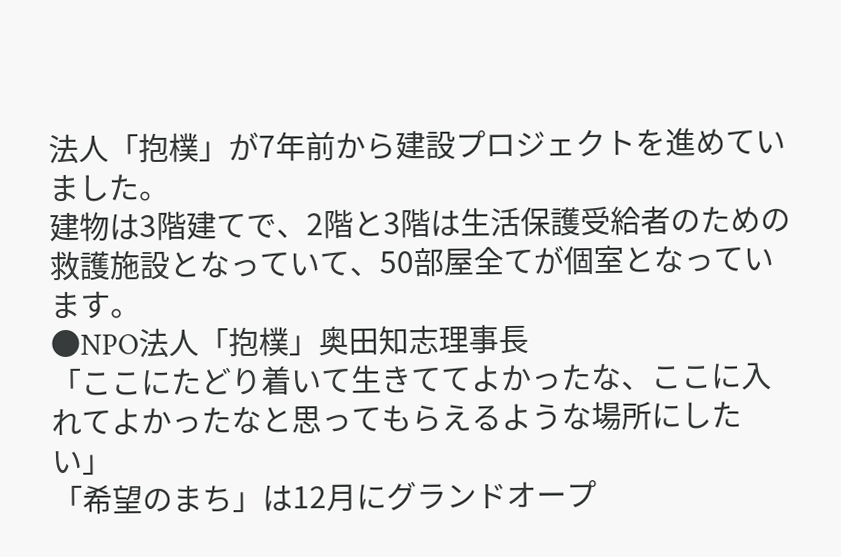法人「抱樸」が7年前から建設プロジェクトを進めていました。
建物は3階建てで、2階と3階は生活保護受給者のための救護施設となっていて、50部屋全てが個室となっています。
●NPO法人「抱樸」奥田知志理事長
「ここにたどり着いて生きててよかったな、ここに入れてよかったなと思ってもらえるような場所にしたい」
「希望のまち」は12月にグランドオープ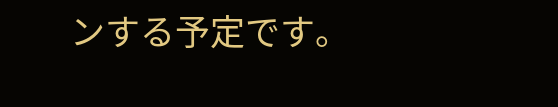ンする予定です。